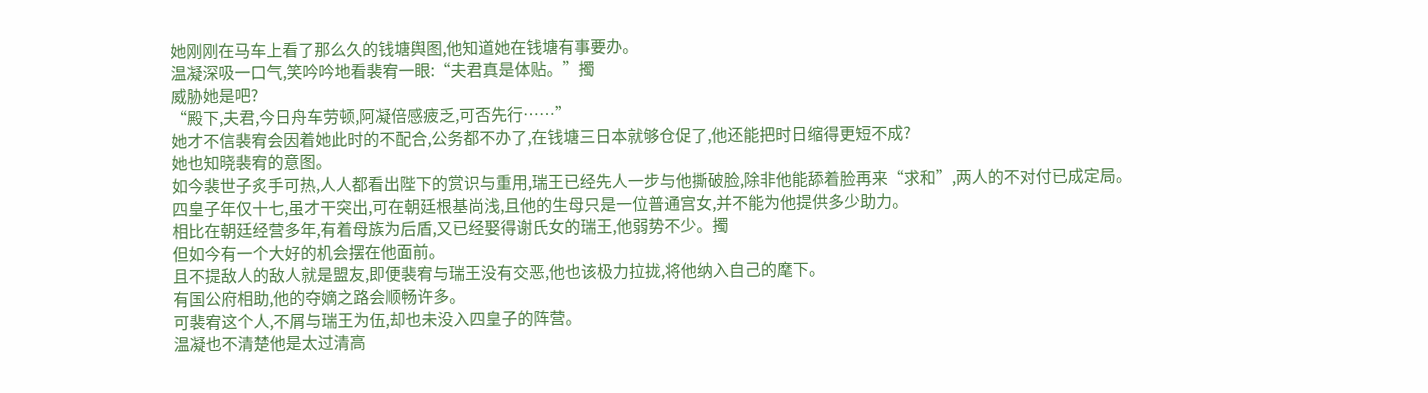她刚刚在马车上看了那么久的钱塘舆图,他知道她在钱塘有事要办。
温凝深吸一口气,笑吟吟地看裴宥一眼:“夫君真是体贴。”擉
威胁她是吧?
“殿下,夫君,今日舟车劳顿,阿凝倍感疲乏,可否先行……”
她才不信裴宥会因着她此时的不配合,公务都不办了,在钱塘三日本就够仓促了,他还能把时日缩得更短不成?
她也知晓裴宥的意图。
如今裴世子炙手可热,人人都看出陛下的赏识与重用,瑞王已经先人一步与他撕破脸,除非他能舔着脸再来“求和”,两人的不对付已成定局。
四皇子年仅十七,虽才干突出,可在朝廷根基尚浅,且他的生母只是一位普通宫女,并不能为他提供多少助力。
相比在朝廷经营多年,有着母族为后盾,又已经娶得谢氏女的瑞王,他弱势不少。擉
但如今有一个大好的机会摆在他面前。
且不提敌人的敌人就是盟友,即便裴宥与瑞王没有交恶,他也该极力拉拢,将他纳入自己的麾下。
有国公府相助,他的夺嫡之路会顺畅许多。
可裴宥这个人,不屑与瑞王为伍,却也未没入四皇子的阵营。
温凝也不清楚他是太过清高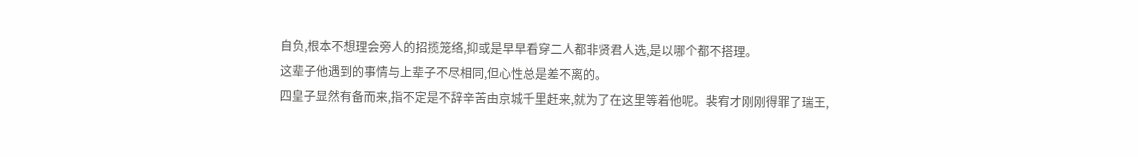自负,根本不想理会旁人的招揽笼络,抑或是早早看穿二人都非贤君人选,是以哪个都不搭理。
这辈子他遇到的事情与上辈子不尽相同,但心性总是差不离的。
四皇子显然有备而来,指不定是不辞辛苦由京城千里赶来,就为了在这里等着他呢。裴宥才刚刚得罪了瑞王,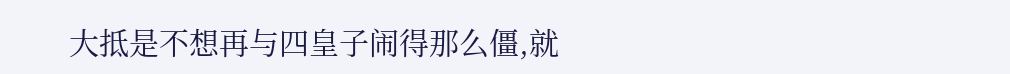大抵是不想再与四皇子闹得那么僵,就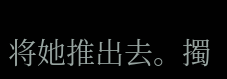将她推出去。擉